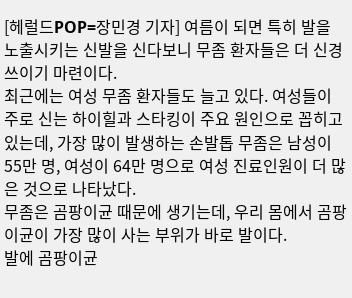[헤럴드POP=장민경 기자] 여름이 되면 특히 발을 노출시키는 신발을 신다보니 무좀 환자들은 더 신경쓰이기 마련이다.
최근에는 여성 무좀 환자들도 늘고 있다. 여성들이 주로 신는 하이힐과 스타킹이 주요 원인으로 꼽히고 있는데, 가장 많이 발생하는 손발톱 무좀은 남성이 55만 명, 여성이 64만 명으로 여성 진료인원이 더 많은 것으로 나타났다.
무좀은 곰팡이균 때문에 생기는데, 우리 몸에서 곰팡이균이 가장 많이 사는 부위가 바로 발이다.
발에 곰팡이균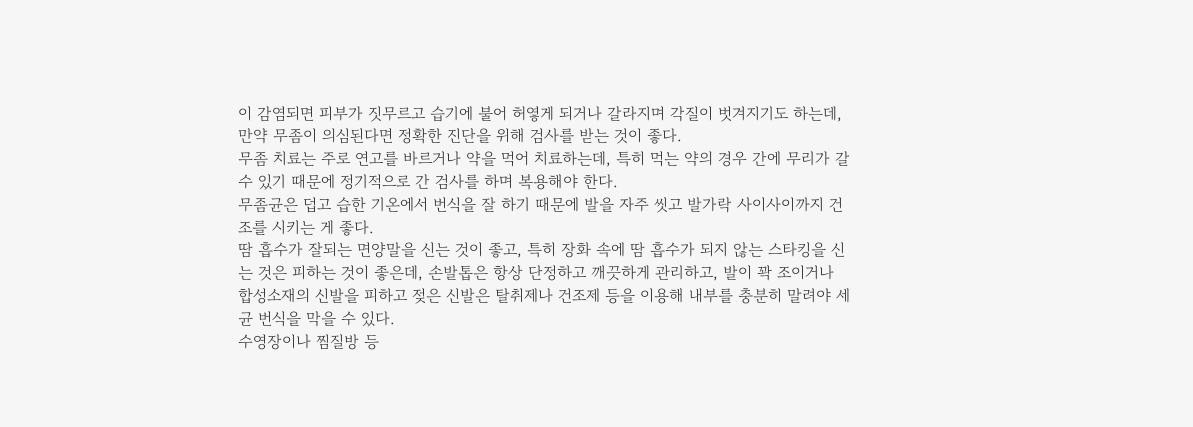이 감염되면 피부가 짓무르고 습기에 불어 허옇게 되거나 갈라지며 각질이 벗겨지기도 하는데, 만약 무좀이 의심된다면 정확한 진단을 위해 검사를 받는 것이 좋다.
무좀 치료는 주로 연고를 바르거나 약을 먹어 치료하는데, 특히 먹는 약의 경우 간에 무리가 갈 수 있기 때문에 정기적으로 간 검사를 하며 복용해야 한다.
무좀균은 덥고 습한 기온에서 번식을 잘 하기 때문에 발을 자주 씻고 발가락 사이사이까지 건조를 시키는 게 좋다.
땀 흡수가 잘되는 면양말을 신는 것이 좋고, 특히 장화 속에 땀 흡수가 되지 않는 스타킹을 신는 것은 피하는 것이 좋은데, 손발톱은 항상 단정하고 깨끗하게 관리하고, 발이 꽉 조이거나 합성소재의 신발을 피하고 젖은 신발은 탈취제나 건조제 등을 이용해 내부를 충분히 말려야 세균 번식을 막을 수 있다.
수영장이나 찜질방 등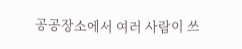공공장소에서 여러 사람이 쓰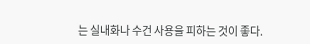는 실내화나 수건 사용을 피하는 것이 좋다.